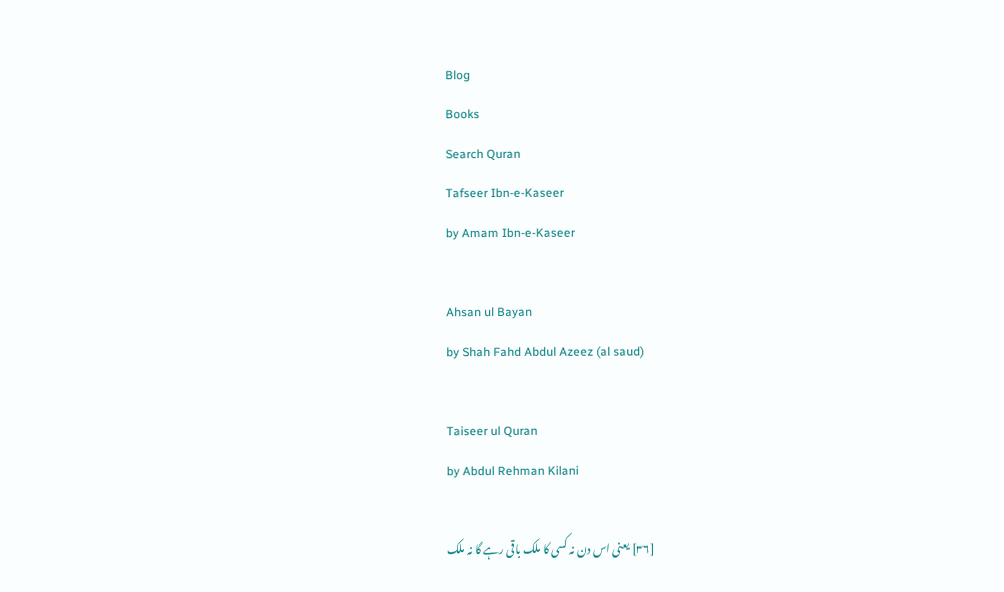Blog
Books
Search Quran
Tafseer Ibn-e-Kaseer
by Amam Ibn-e-Kaseer

Ahsan ul Bayan
by Shah Fahd Abdul Azeez (al saud)

Taiseer ul Quran
by Abdul Rehman Kilani

[٣٦] یعنی اس دن نہ کسی کا ملک باقی رہے گا نہ ملک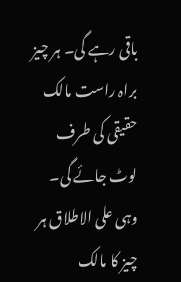باقی رہے گی۔ ہر چیز براہ راست مالک حقیقی کی طرف لوٹ جائے گی۔ وہی علی الاطلاق ہر چیز کا مالک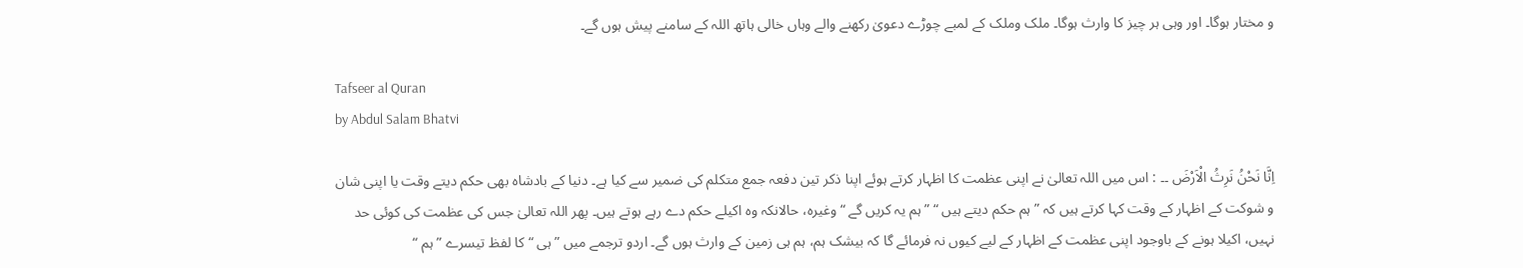و مختار ہوگا۔ اور وہی ہر چیز کا وارث ہوگا۔ ملک وملک کے لمبے چوڑے دعویٰ رکھنے والے وہاں خالی ہاتھ اللہ کے سامنے پیش ہوں گے۔

Tafseer al Quran
by Abdul Salam Bhatvi

اِنَّا نَحْنُ نَرِثُ الْاَرْضَ ۔۔ : اس میں اللہ تعالیٰ نے اپنی عظمت کا اظہار کرتے ہوئے اپنا ذکر تین دفعہ جمع متکلم کی ضمیر سے کیا ہے۔ دنیا کے بادشاہ بھی حکم دیتے وقت یا اپنی شان و شوکت کے اظہار کے وقت کہا کرتے ہیں کہ ” ہم حکم دیتے ہیں “ ” ہم یہ کریں گے “ وغیرہ، حالانکہ وہ اکیلے حکم دے رہے ہوتے ہیں۔ پھر اللہ تعالیٰ جس کی عظمت کی کوئی حد نہیں، اکیلا ہونے کے باوجود اپنی عظمت کے اظہار کے لیے کیوں نہ فرمائے گا کہ بیشک ہم، ہم ہی زمین کے وارث ہوں گے۔ اردو ترجمے میں ” ہی “ کا لفظ تیسرے ” ہم “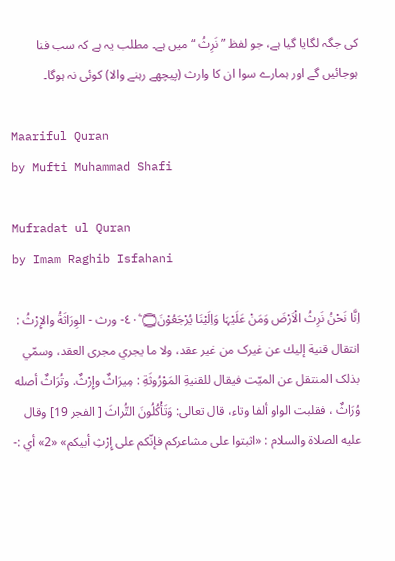کی جگہ لگایا گیا ہے، جو لفظ ” نَرِثُ “ میں ہے۔ مطلب یہ ہے کہ سب فنا ہوجائیں گے اور ہمارے سوا ان کا وارث (پیچھے رہنے والا) کوئی نہ ہوگا۔

Maariful Quran
by Mufti Muhammad Shafi

Mufradat ul Quran
by Imam Raghib Isfahani

اِنَّا نَحْنُ نَرِثُ الْاَرْضَ وَمَنْ عَلَيْہَا وَاِلَيْنَا يُرْجَعُوْنَ۝ ٤٠ۧ- ورث - الوِرَاثَةُ والإِرْثُ : انتقال قنية إليك عن غيرک من غير عقد، ولا ما يجري مجری العقد، وسمّي بذلک المنتقل عن الميّت فيقال للقنيةِ المَوْرُوثَةِ : مِيرَاثٌ وإِرْثٌ. وتُرَاثٌ أصله وُرَاثٌ ، فقلبت الواو ألفا وتاء، قال تعالی: وَتَأْكُلُونَ التُّراثَ [ الفجر 19] وقال عليه الصلاة والسلام : «اثبتوا علی مشاعرکم فإنّكم علی إِرْثِ أبيكم» «2» أي :-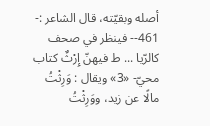أصله وبقيّته، قال الشاعر :- 461-- فينظر في صحف کالرّيا ... ط فيهنّ إِرْثٌ کتاب محيّ- «3» ويقال : وَرِثْتُ مالًا عن زيد، ووَرِثْتُ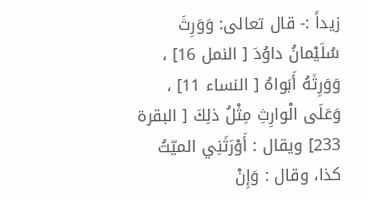زيداً :- قال تعالی: وَوَرِثَ سُلَيْمانُ داوُدَ [ النمل 16] ، وَوَرِثَهُ أَبَواهُ [ النساء 11] ، وَعَلَى الْوارِثِ مِثْلُ ذلِكَ [ البقرة 233] ويقال : أَوْرَثَنِي الميّتُ كذا، وقال : وَإِنْ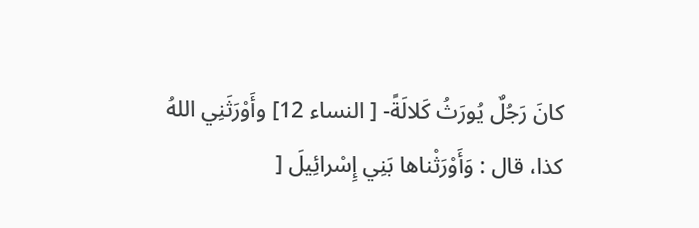كانَ رَجُلٌ يُورَثُ كَلالَةً- [ النساء 12] وأَوْرَثَنِي اللهُ كذا، قال : وَأَوْرَثْناها بَنِي إِسْرائِيلَ [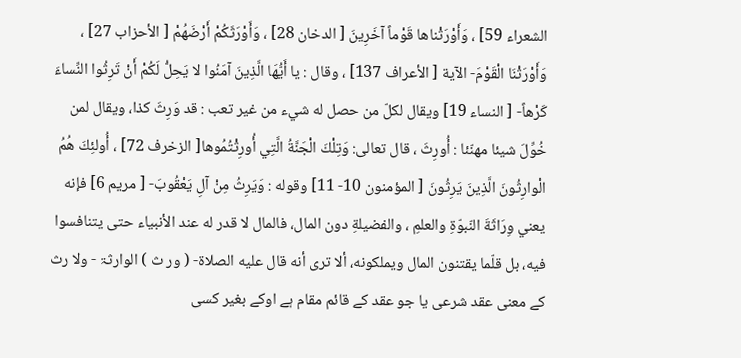الشعراء 59] ، وَأَوْرَثْناها قَوْماً آخَرِينَ [ الدخان 28] ، وَأَوْرَثَكُمْ أَرْضَهُمْ [ الأحزاب 27] ، وَأَوْرَثْنَا الْقَوْمَ- الآية [ الأعراف 137] ، وقال : يا أَيُّهَا الَّذِينَ آمَنُوا لا يَحِلُّ لَكُمْ أَنْ تَرِثُوا النِّساءَ كَرْهاً- [ النساء 19] ويقال لكلّ من حصل له شيء من غير تعب : قد وَرِثَ كذا، ويقال لمن خُوِّلَ شيئا مهنّئا : أُورِثَ ، قال تعالی: وَتِلْكَ الْجَنَّةُ الَّتِي أُورِثْتُمُوها[ الزخرف 72] ، أُولئِكَ هُمُ الْوارِثُونَ الَّذِينَ يَرِثُونَ [ المؤمنون 10- 11] وقوله : وَيَرِثُ مِنْ آلِ يَعْقُوبَ- [ مریم 6] فإنه يعني وِرَاثَةَ النّبوّةِ والعلمِ ، والفضیلةِ دون المال، فالمال لا قدر له عند الأنبیاء حتی يتنافسوا فيه، بل قلّما يقتنون المال ويملکونه، ألا تری أنه قال عليه الصلاة- ( ور ث ) الوارثۃ - ولا رث کے معنی عقد شرعی یا جو عقد کے قائم مقام ہے اوکے بغیر کسی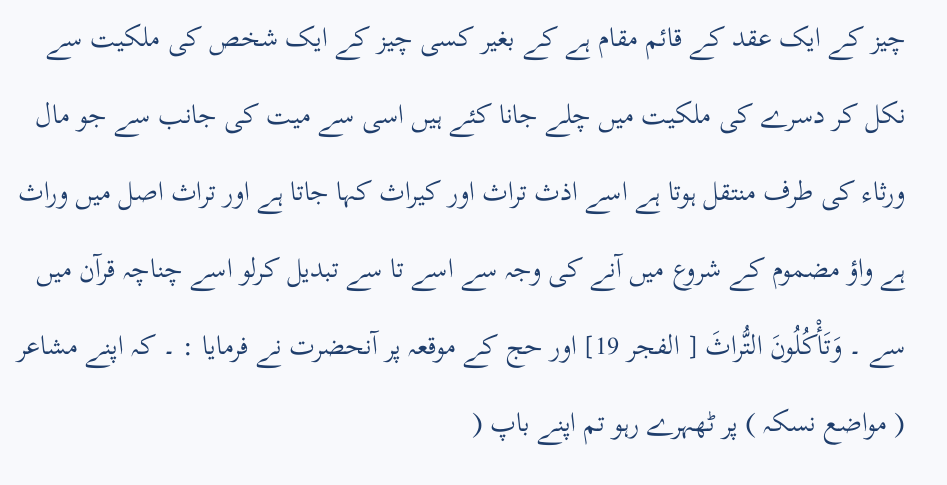چیز کے ایک عقد کے قائم مقام ہے کے بغیر کسی چیز کے ایک شخص کی ملکیت سے نکل کر دسرے کی ملکیت میں چلے جانا کئے ہیں اسی سے میت کی جانب سے جو مال ورثاء کی طرف منتقل ہوتا ہے اسے اذث تراث اور کیراث کہا جاتا ہے اور تراث اصل میں وراث ہے واؤ مضموم کے شروع میں آنے کی وجہ سے اسے تا سے تبدیل کرلو اسے چناچہ قرآن میں سے ۔ وَتَأْكُلُونَ التُّراثَ [ الفجر 19] اور حج کے موقعہ پر آنحضرت نے فرمایا : ۔ کہ اپنے مشاعر ( مواضع نسکہ ) پر ٹھہرے رہو تم اپنے باپ (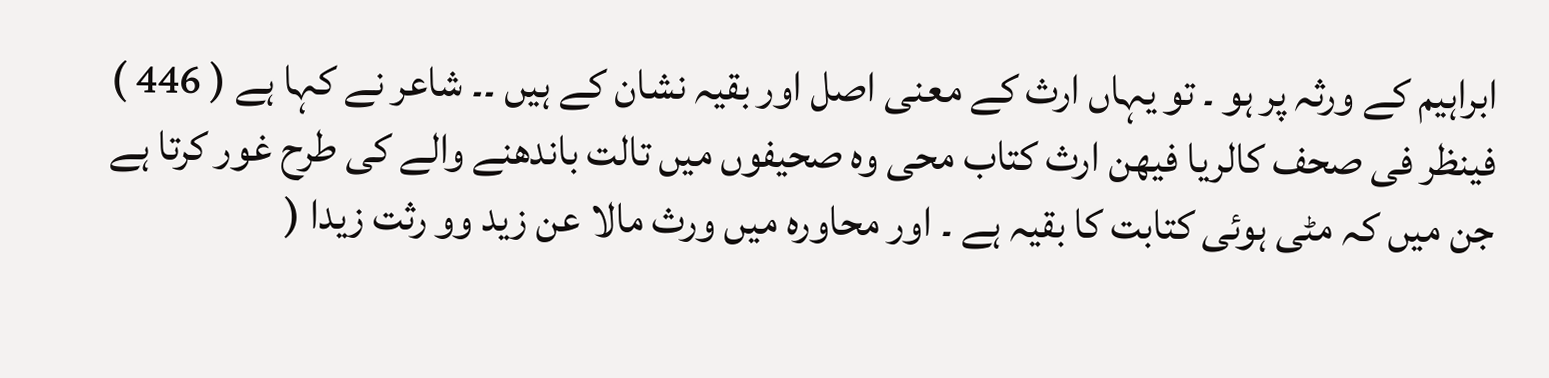ابراہیم کے ورثہ پر ہو ۔ تو یہاں ارث کے معنی اصل اور بقیہ نشان کے ہیں ۔۔ شاعر نے کہا ہے ( 446 ) فینظر فی صحف کالریا فیھن ارث کتاب محی وہ صحیفوں میں تالت باندھنے والے کی طرح غور کرتا ہے جن میں کہ مٹی ہوئی کتابت کا بقیہ ہے ۔ اور محاورہ میں ورث مالا عن زید وو رثت زیدا (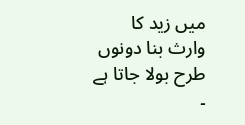میں زید کا وارث بنا دونوں طرح بولا جاتا ہے ۔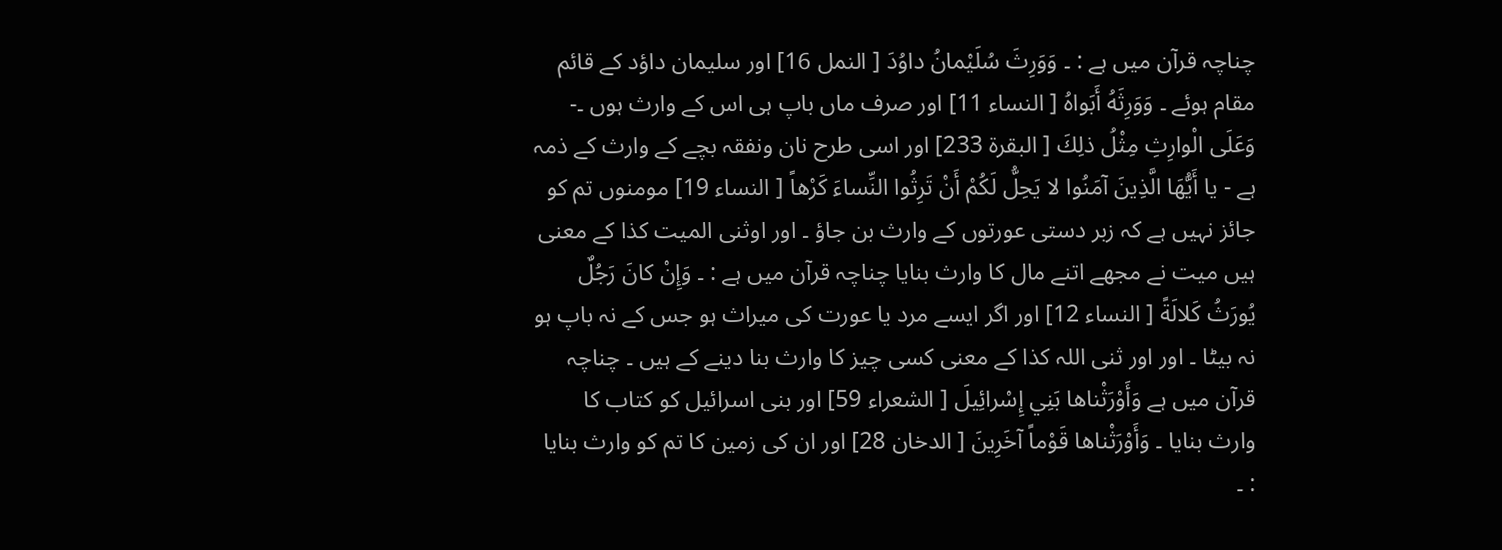چناچہ قرآن میں ہے : ۔ وَوَرِثَ سُلَيْمانُ داوُدَ [ النمل 16] اور سلیمان داؤد کے قائم مقام ہوئے ۔ وَوَرِثَهُ أَبَواهُ [ النساء 11] اور صرف ماں باپ ہی اس کے وارث ہوں ۔- وَعَلَى الْوارِثِ مِثْلُ ذلِكَ [ البقرة 233] اور اسی طرح نان ونفقہ بچے کے وارث کے ذمہ ہے - يا أَيُّهَا الَّذِينَ آمَنُوا لا يَحِلُّ لَكُمْ أَنْ تَرِثُوا النِّساءَ كَرْهاً [ النساء 19] مومنوں تم کو جائز نہیں ہے کہ زبر دستی عورتوں کے وارث بن جاؤ ۔ اور اوثنی المیت کذا کے معنی ہیں میت نے مجھے اتنے مال کا وارث بنایا چناچہ قرآن میں ہے : ۔ وَإِنْ كانَ رَجُلٌ يُورَثُ كَلالَةً [ النساء 12] اور اگر ایسے مرد یا عورت کی میراث ہو جس کے نہ باپ ہو نہ بیٹا ۔ اور اور ثنی اللہ کذا کے معنی کسی چیز کا وارث بنا دینے کے ہیں ۔ چناچہ قرآن میں ہے وَأَوْرَثْناها بَنِي إِسْرائِيلَ [ الشعراء 59] اور بنی اسرائیل کو کتاب کا وارث بنایا ۔ وَأَوْرَثْناها قَوْماً آخَرِينَ [ الدخان 28] اور ان کی زمین کا تم کو وارث بنایا : ۔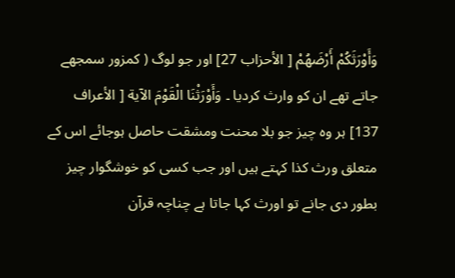وَأَوْرَثَكُمْ أَرْضَهُمْ [ الأحزاب 27] اور جو لوگ ( کمزور سمجھے جاتے تھے ان کو وارث کردیا ۔ وَأَوْرَثْنَا الْقَوْمَ الآية [ الأعراف 137] ہر وہ چیز جو بلا محنت ومشقت حاصل ہوجائے اس کے متعلق ورث کذا کہتے ہیں اور جب کسی کو خوشگوار چیز بطور دی جانے تو اورث کہا جاتا ہے چناچہ قرآن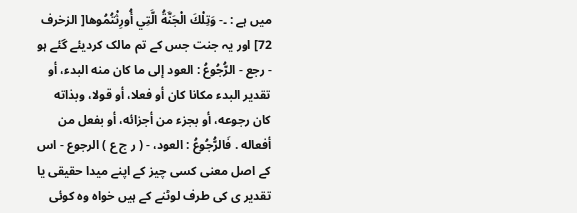میں ہے : ۔- وَتِلْكَ الْجَنَّةُ الَّتِي أُورِثْتُمُوها[ الزخرف 72] اور یہ جنت جس کے تم مالک کردیئے گئے ہو - رجع - الرُّجُوعُ : العود إلى ما کان منه البدء، أو تقدیر البدء مکانا کان أو فعلا، أو قولا، وبذاته کان رجوعه، أو بجزء من أجزائه، أو بفعل من أفعاله . فَالرُّجُوعُ : العود، - ( ر ج ع ) الرجوع - اس کے اصل معنی کسی چیز کے اپنے میدا حقیقی یا تقدیر ی کی طرف لوٹنے کے ہیں خواہ وہ کوئی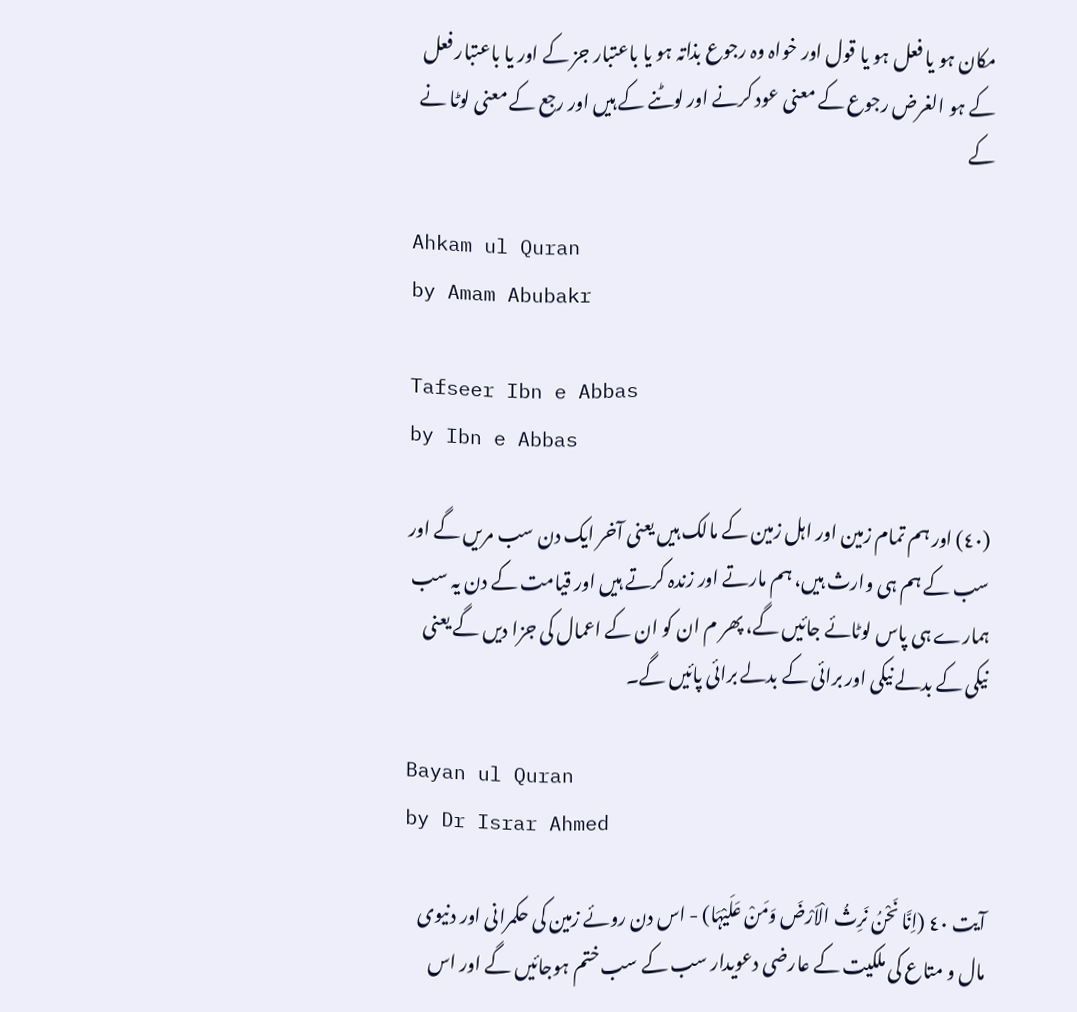مکان ہو یا فعل ہو یا قول اور خواہ وہ رجوع بذاتہ ہو یا باعتبار جز کے اور یا باعتبار فعل کے ہو الغرض رجوع کے معنی عود کرنے اور لوٹنے کے ہیں اور رجع کے معنی لوٹا نے کے

Ahkam ul Quran
by Amam Abubakr

Tafseer Ibn e Abbas
by Ibn e Abbas

(٤٠) اور ہم تمام زمین اور اہل زمین کے مالک ہیں یعنی آخر ایک دن سب مریں گے اور سب کے ہم ہی وارث ہیں، ہم مارتے اور زندہ کرتے ہیں اور قیامت کے دن یہ سب ہمارے ہی پاس لوٹائے جائیں گے، پھر م ان کو ان کے اعمال کی جزا دیں گے یعنی نیکی کے بدلے نیکی اور برائی کے بدلے برائی پائیں گے۔

Bayan ul Quran
by Dr Israr Ahmed

آیت ٤٠ (اِنَّا نَحْنُ نَرِثُ الْاَرْضَ وَمَنْ عَلَیْہَا) - اس دن روئے زمین کی حکمرانی اور دنیوی مال و متاع کی ملکیت کے عارضی دعویدار سب کے سب ختم ہوجائیں گے اور اس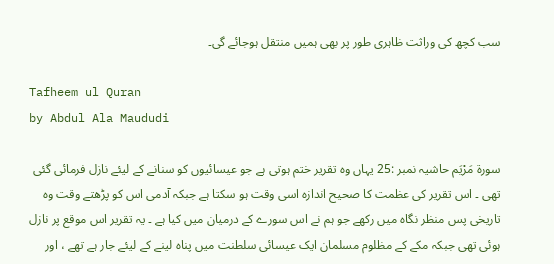سب کچھ کی وراثت ظاہری طور پر بھی ہمیں منتقل ہوجائے گی۔

Tafheem ul Quran
by Abdul Ala Maududi

سورة مَرْیَم حاشیہ نمبر :25 یہاں وہ تقریر ختم ہوتی ہے جو عیسائیوں کو سنانے کے لیئے نازل فرمائی گئی تھی ۔ اس تقریر کی عظمت کا صحیح اندازہ اسی وقت ہو سکتا ہے جبکہ آدمی اس کو پڑھتے وقت وہ تاریخی پس منظر نگاہ میں رکھے جو ہم نے اس سورے کے درمیان میں کیا ہے ۔ یہ تقریر اس موقع پر نازل ہوئی تھی جبکہ مکے کے مظلوم مسلمان ایک عیسائی سلطنت میں پناہ لینے کے لیئے جار ہے تھے ، اور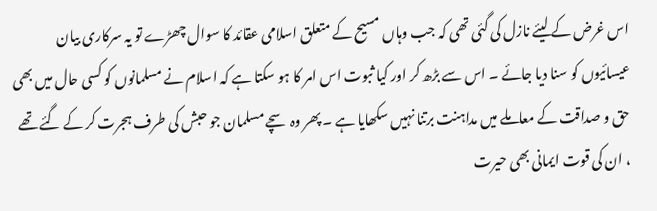اس غرض کے لیئے نازل کی گئی تھی کہ جب وہاں مسیح کے متعلق اسلامی عقائد کا سوال چھڑے تو یہ سرکاری بیان عیسائیوں کو سنا دیا جائے ۔ اس سے بڑھ کر اور کیا ثبوت اس امر کا ہو سکتا ہے کہ اسلام نے مسلمانوں کو کسی حال میں بھی حق و صداقت کے معاملے میں مداہنت برتنا نہیں سکھایا ہے ۔ پھر وہ سچے مسلمان جو حبش کی طرف ہجرت کر کے گئے تھے ، ان کی قوت ایمانی بھی حیرت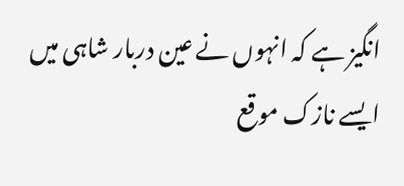انگیز ہے کہ انہوں نے عین دربار شاہی میں ایسے نازک موقع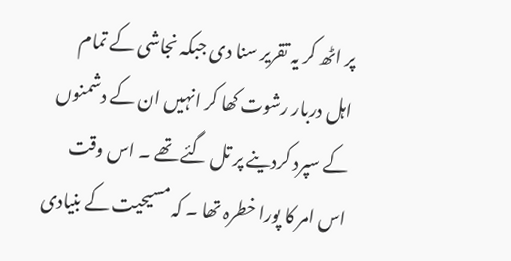پر اٹھ کر یہ تقریر سنا دی جبکہ نجاشی کے تمام اہل دربار رشوت کھا کر انہیں ان کے دشمنوں کے سپرد کردینے پر تل گئے تھے ۔ اس وقت اس امر کا پورا خطرہ تھا ۔ کہ مسیحیت کے بنیادی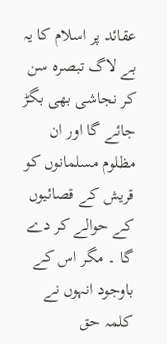عقائد پر اسلام کا یہ بے لاگ تبصرہ سن کر نجاشی بھی بگڑ جائے گا اور ان مظلوم مسلمانوں کو قریش کے قصائیوں کے حوالے کر دے گا ۔ مگر اس کے باوجود انہوں نے کلمہ حق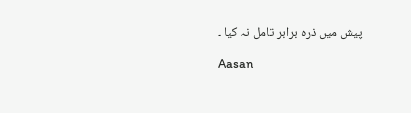پیش میں ذرہ برابر تامل نہ کیا ۔

Aasan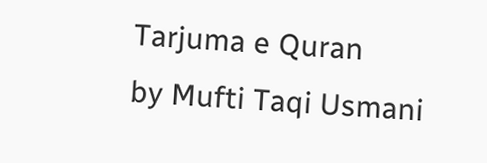Tarjuma e Quran
by Mufti Taqi Usmani